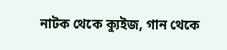নাটক থেকে ক্যুইজ, গান থেকে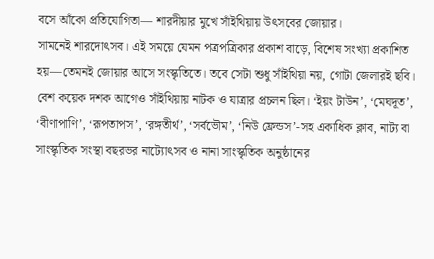বসে আঁকো প্রতিযোগিতা— শারদীয়ার মুখে সাঁইথিয়ায় উৎসবের জোয়ার।
সামনেই শারদোৎসব। এই সময়ে যেমন পত্রপত্রিকার প্রকাশ বাড়ে, বিশেষ সংখ্যা প্রকাশিত হয়—তেমনই জোয়ার আসে সংস্কৃতিতে। তবে সেটা শুধু সাঁইথিয়া নয়, গোটা জেলারই ছবি।
বেশ কয়েক দশক আগেও সাঁইথিয়ায় নাটক ও যাত্রার প্রচলন ছিল। ‘ইয়ং টাউন’, ‘মেঘদূত’, ‘বীণাপাণি’, ‘রূপতাপস’, ‘রঙ্গতীর্থ’, ‘সর্বভৌম’, ‘নিউ ফ্রেন্ডস’-সহ একাধিক ক্লাব, নাট্য বা সাংস্কৃতিক সংস্থা বছরভর নাট্যোৎসব ও নানা সাংস্কৃতিক অনুষ্ঠানের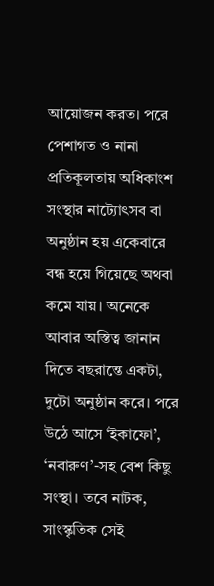আয়োজন করত। পরে পেশাগত ও নানা প্রতিকূলতায় অধিকাংশ সংস্থার নাট্যোৎসব বা অনুষ্ঠান হয় একেবারে বন্ধ হয়ে গিয়েছে অথবা কমে যায়। অনেকে আবার অস্তিত্ব জানান দিতে বছরান্তে একটা, দুটো অনুষ্ঠান করে। পরে উঠে আসে ‘ইকাফো’, ‘নবারুণ’-সহ বেশ কিছু সংস্থা। তবে নাটক, সাংস্কৃতিক সেই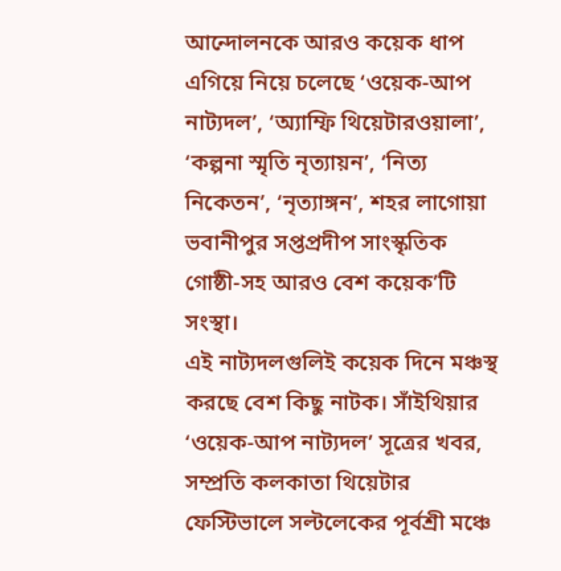আন্দোলনকে আরও কয়েক ধাপ এগিয়ে নিয়ে চলেছে ‘ওয়েক-আপ নাট্যদল’, ‘অ্যাম্ফি থিয়েটারওয়ালা’, ‘কল্পনা স্মৃতি নৃত্যায়ন’, ‘নিত্য নিকেতন’, ‘নৃত্যাঙ্গন’, শহর লাগোয়া ভবানীপুর সপ্তপ্রদীপ সাংস্কৃতিক গোষ্ঠী-সহ আরও বেশ কয়েক’টি সংস্থা।
এই নাট্যদলগুলিই কয়েক দিনে মঞ্চস্থ করছে বেশ কিছু নাটক। সাঁইথিয়ার ‘ওয়েক-আপ নাট্যদল’ সূত্রের খবর, সম্প্রতি কলকাতা থিয়েটার ফেস্টিভালে সল্টলেকের পূর্বশ্রী মঞ্চে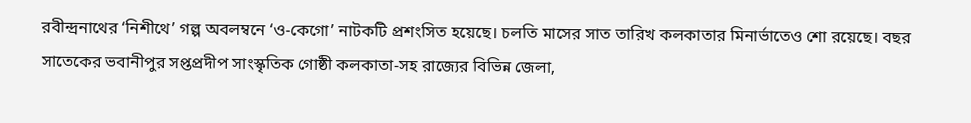রবীন্দ্রনাথের ‘নিশীথে’ গল্প অবলম্বনে ‘ও-কেগো’ নাটকটি প্রশংসিত হয়েছে। চলতি মাসের সাত তারিখ কলকাতার মিনার্ভাতেও শো রয়েছে। বছর সাতেকের ভবানীপুর সপ্তপ্রদীপ সাংস্কৃতিক গোষ্ঠী কলকাতা-সহ রাজ্যের বিভিন্ন জেলা,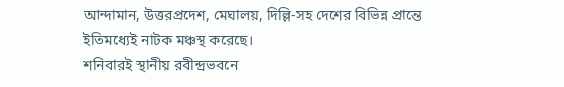আন্দামান, উত্তরপ্রদেশ, মেঘালয়, দিল্লি-সহ দেশের বিভিন্ন প্রান্তে ইতিমধ্যেই নাটক মঞ্চস্থ করেছে।
শনিবারই স্থানীয় রবীন্দ্রভবনে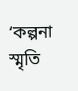‘কল্পনা স্মৃতি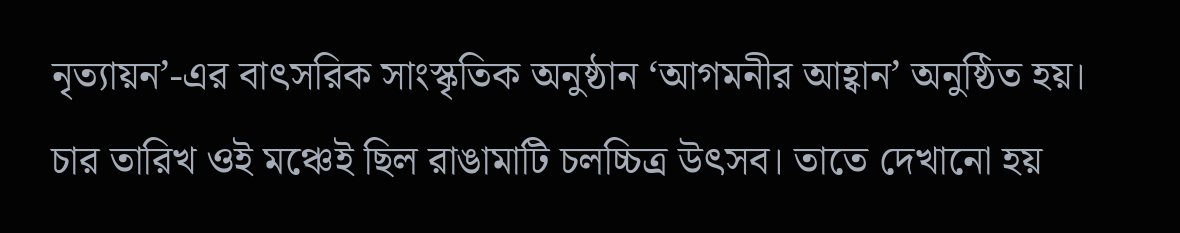নৃত্যায়ন’-এর বাৎসরিক সাংস্কৃতিক অনুষ্ঠান ‘আগমনীর আহ্বান’ অনুষ্ঠিত হয়। চার তারিখ ওই মঞ্চেই ছিল রাঙামাটি চলচ্চিত্র উৎসব। তাতে দেখানো হয়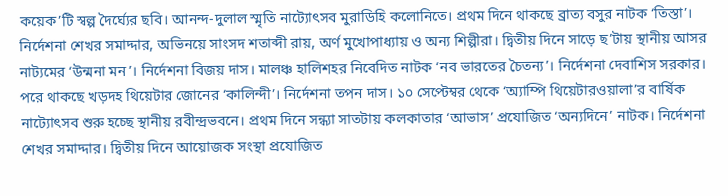কয়েক’টি স্বল্প দৈর্ঘ্যের ছবি। আনন্দ-দুলাল স্মৃতি নাট্যোৎসব মুরাডিহি কলোনিতে। প্রথম দিনে থাকছে ব্রাত্য বসুর নাটক ‘তিস্তা’। নির্দেশনা শেখর সমাদ্দার, অভিনয়ে সাংসদ শতাব্দী রায়, অর্ণ মুখোপাধ্যায় ও অন্য শিল্পীরা। দ্বিতীয় দিনে সাড়ে ছ’টায় স্থানীয় আসর নাট্যমের ‘উন্মনা মন’। নির্দেশনা বিজয় দাস। মালঞ্চ হালিশহর নিবেদিত নাটক ‘নব ভারতের চৈতন্য’। নির্দেশনা দেবাশিস সরকার। পরে থাকছে খড়দহ থিয়েটার জোনের ‘কালিন্দী’। নির্দেশনা তপন দাস। ১০ সেপ্টেম্বর থেকে ‘অ্যাম্পি থিয়েটারওয়ালা’র বার্ষিক নাট্যোৎসব শুরু হচ্ছে স্থানীয় রবীন্দ্রভবনে। প্রথম দিনে সন্ধ্যা সাতটায় কলকাতার ‘আভাস’ প্রযোজিত ‘অন্যদিনে’ নাটক। নির্দেশনা শেখর সমাদ্দার। দ্বিতীয় দিনে আয়োজক সংস্থা প্রযোজিত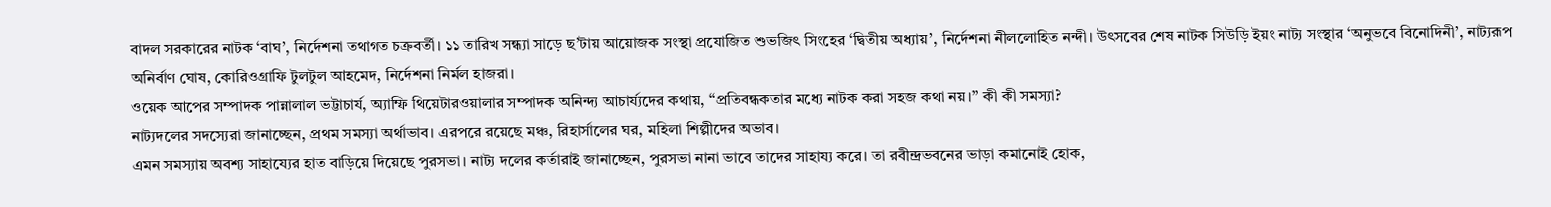বাদল সরকারের নাটক ‘বাঘ’, নির্দেশনা তথাগত চক্রবর্তী। ১১ তারিখ সন্ধ্যা সাড়ে ছ’টায় আয়োজক সংস্থা প্রযোজিত শুভজিৎ সিংহের ‘দ্বিতীয় অধ্যায়’, নির্দেশনা নীললোহিত নন্দী। উৎসবের শেষ নাটক সিউড়ি ইয়ং নাট্য সংস্থার ‘অনুভবে বিনোদিনী’, নাট্যরূপ অনির্বাণ ঘোষ, কোরিওগ্রাফি টুলটুল আহমেদ, নির্দেশনা নির্মল হাজরা।
ওয়েক আপের সম্পাদক পান্নালাল ভট্টাচার্য, অ্যাম্ফি থিয়েটারওয়ালার সম্পাদক অনিন্দ্য আচার্য্যদের কথায়, ‘‘প্রতিবন্ধকতার মধ্যে নাটক করা সহজ কথা নয়।’’ কী কী সমস্যা?
নাট্যদলের সদস্যেরা জানাচ্ছেন, প্রথম সমস্যা অর্থাভাব। এরপরে রয়েছে মঞ্চ, রিহার্সালের ঘর, মহিলা শিল্পীদের অভাব।
এমন সমস্যায় অবশ্য সাহায্যের হাত বাড়িয়ে দিয়েছে পুরসভা। নাট্য দলের কর্তারাই জানাচ্ছেন, পুরসভা নানা ভাবে তাদের সাহায্য করে। তা রবীন্দ্রভবনের ভাড়া কমানোই হোক,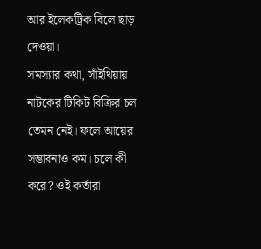আর ইলেকট্রিক বিলে ছাড় দেওয়া।
সমস্যার কথা, সাঁইথিয়ায় নাটকের টিকিট বিক্রির চল তেমন নেই। ফলে আয়ের সম্ভাবনাও কম। চলে কী করে? ওই কর্তারা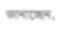জানাচ্ছেন,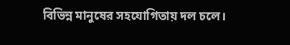বিভিন্ন মানুষের সহযোগিতায় দল চলে।